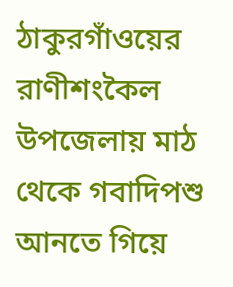ঠাকুরগাঁওয়ের রাণীশংকৈল উপজেলায় মাঠ থেকে গবাদিপশু আনতে গিয়ে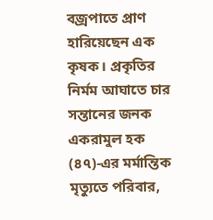বজ্রপাতে প্রাণ হারিয়েছেন এক কৃষক। প্রকৃতির নির্মম আঘাতে চার সন্তানের জনক একরামুল হক (৪৭)-এর মর্মান্তিক মৃত্যুতে পরিবার,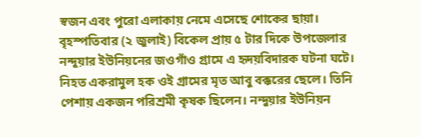স্বজন এবং পুরো এলাকায় নেমে এসেছে শোকের ছায়া।
বৃহস্পতিবার (২ জুলাই) বিকেল প্রায় ৫ টার দিকে উপজেলার নন্দুয়ার ইউনিয়নের জওগাঁও গ্রামে এ হৃদয়বিদারক ঘটনা ঘটে। নিহত একরামুল হক ওই গ্রামের মৃত আবু বক্করের ছেলে। তিনি পেশায় একজন পরিশ্রমী কৃষক ছিলেন। নন্দুয়ার ইউনিয়ন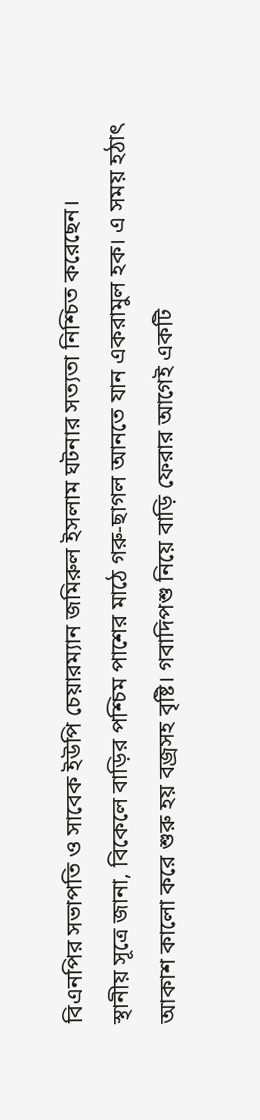বিএনপির সভাপতি ও সাবেক ইউপি চেয়ারম্যান জমিরুল ইসলাম ঘটনার সত্যতা নিশ্চিত করেছেন।
স্থানীয় সূত্রে জানা, বিকেলে বাড়ির পশ্চিম পাশের মাঠে গরু-ছাগল আনতে যান একরামুল হক। এ সময় হঠাৎ আকাশ কালো করে শুরু হয় বজ্রসহ বৃষ্টি। গবাদিপশু নিয়ে বাড়ি ফেরার আগেই একটি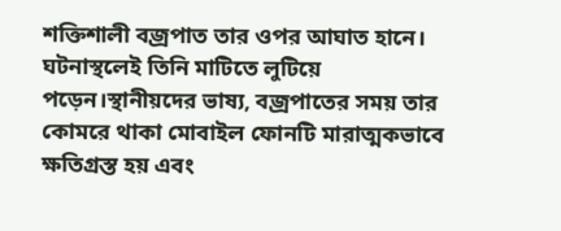শক্তিশালী বজ্রপাত তার ওপর আঘাত হানে। ঘটনাস্থলেই তিনি মাটিতে লুটিয়ে পড়েন।স্থানীয়দের ভাষ্য, বজ্রপাতের সময় তার কোমরে থাকা মোবাইল ফোনটি মারাত্মকভাবে ক্ষতিগ্রস্ত হয় এবং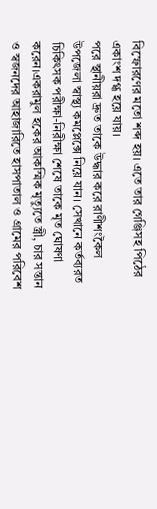বিস্ফোরণের মতো শব্দ হয়। এতে তার গেঞ্জিসহ পিঠের একাংশ দগ্ধ হয়ে যায়।
পরে স্থানীয়রা দ্রুত তাকে উদ্ধার করে রাণীশংকৈল উপজেলা স্বাস্থ্য কমপ্লেক্সে নিয়ে যান। সেখানে কর্তব্যরত চিকিৎসক পরীক্ষা-নিরীক্ষা শেষে তাকে মৃত ঘোষণা করেন।একরামুল হকের আকস্মিক মৃত্যুতে স্ত্রী, চার সন্তান ও স্বজনদের আহাজারিতে হাসপাতাল ও গ্রামের পরিবেশ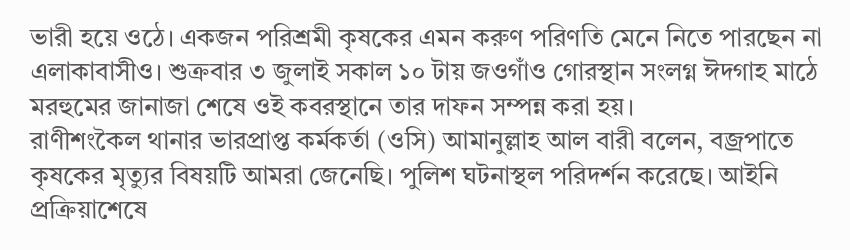ভারী হয়ে ওঠে। একজন পরিশ্রমী কৃষকের এমন করুণ পরিণতি মেনে নিতে পারছেন না এলাকাবাসীও। শুক্রবার ৩ জুলাই সকাল ১০ টায় জওগাঁও গোরস্থান সংলগ্ন ঈদগাহ মাঠে মরহুমের জানাজা শেষে ওই কবরস্থানে তার দাফন সম্পন্ন করা হয়।
রাণীশংকৈল থানার ভারপ্রাপ্ত কর্মকর্তা (ওসি) আমানুল্লাহ আল বারী বলেন, বজ্রপাতে কৃষকের মৃত্যুর বিষয়টি আমরা জেনেছি। পুলিশ ঘটনাস্থল পরিদর্শন করেছে। আইনি প্রক্রিয়াশেষে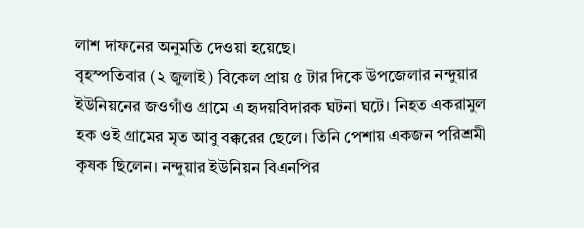লাশ দাফনের অনুমতি দেওয়া হয়েছে।
বৃহস্পতিবার (২ জুলাই) বিকেল প্রায় ৫ টার দিকে উপজেলার নন্দুয়ার ইউনিয়নের জওগাঁও গ্রামে এ হৃদয়বিদারক ঘটনা ঘটে। নিহত একরামুল হক ওই গ্রামের মৃত আবু বক্করের ছেলে। তিনি পেশায় একজন পরিশ্রমী কৃষক ছিলেন। নন্দুয়ার ইউনিয়ন বিএনপির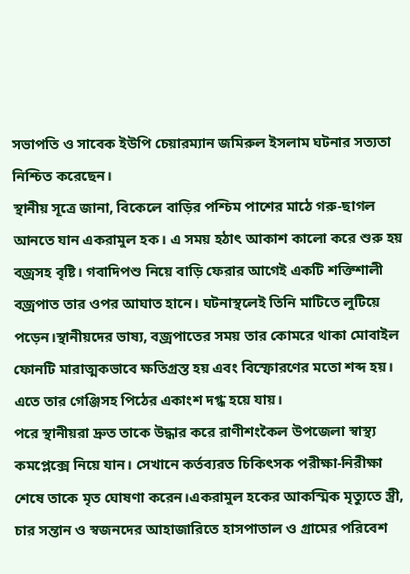সভাপতি ও সাবেক ইউপি চেয়ারম্যান জমিরুল ইসলাম ঘটনার সত্যতা নিশ্চিত করেছেন।
স্থানীয় সূত্রে জানা, বিকেলে বাড়ির পশ্চিম পাশের মাঠে গরু-ছাগল আনতে যান একরামুল হক। এ সময় হঠাৎ আকাশ কালো করে শুরু হয় বজ্রসহ বৃষ্টি। গবাদিপশু নিয়ে বাড়ি ফেরার আগেই একটি শক্তিশালী বজ্রপাত তার ওপর আঘাত হানে। ঘটনাস্থলেই তিনি মাটিতে লুটিয়ে পড়েন।স্থানীয়দের ভাষ্য, বজ্রপাতের সময় তার কোমরে থাকা মোবাইল ফোনটি মারাত্মকভাবে ক্ষতিগ্রস্ত হয় এবং বিস্ফোরণের মতো শব্দ হয়। এতে তার গেঞ্জিসহ পিঠের একাংশ দগ্ধ হয়ে যায়।
পরে স্থানীয়রা দ্রুত তাকে উদ্ধার করে রাণীশংকৈল উপজেলা স্বাস্থ্য কমপ্লেক্সে নিয়ে যান। সেখানে কর্তব্যরত চিকিৎসক পরীক্ষা-নিরীক্ষা শেষে তাকে মৃত ঘোষণা করেন।একরামুল হকের আকস্মিক মৃত্যুতে স্ত্রী, চার সন্তান ও স্বজনদের আহাজারিতে হাসপাতাল ও গ্রামের পরিবেশ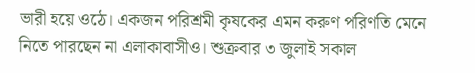ভারী হয়ে ওঠে। একজন পরিশ্রমী কৃষকের এমন করুণ পরিণতি মেনে নিতে পারছেন না এলাকাবাসীও। শুক্রবার ৩ জুলাই সকাল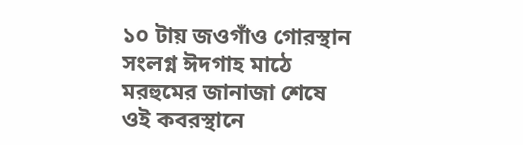১০ টায় জওগাঁও গোরস্থান সংলগ্ন ঈদগাহ মাঠে মরহুমের জানাজা শেষে ওই কবরস্থানে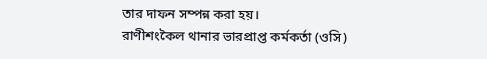তার দাফন সম্পন্ন করা হয়।
রাণীশংকৈল থানার ভারপ্রাপ্ত কর্মকর্তা (ওসি)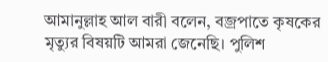আমানুল্লাহ আল বারী বলেন, বজ্রপাতে কৃষকের মৃত্যুর বিষয়টি আমরা জেনেছি। পুলিশ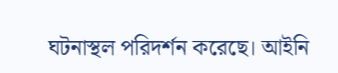ঘটনাস্থল পরিদর্শন করেছে। আইনি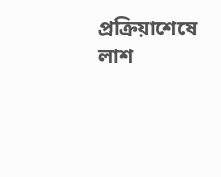প্রক্রিয়াশেষে লাশ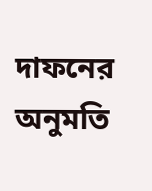দাফনের অনুমতি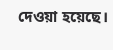দেওয়া হয়েছে।